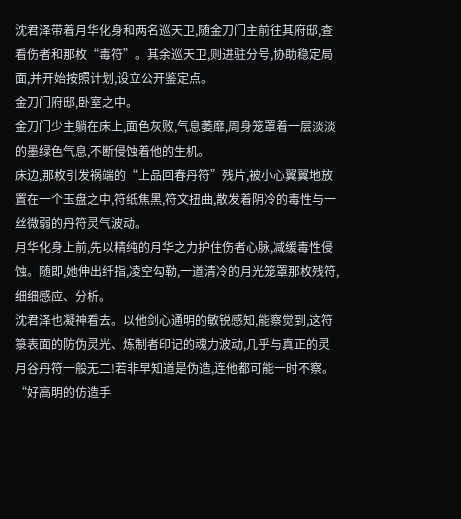沈君泽带着月华化身和两名巡天卫,随金刀门主前往其府邸,查看伤者和那枚“毒符”。其余巡天卫,则进驻分号,协助稳定局面,并开始按照计划,设立公开鉴定点。
金刀门府邸,卧室之中。
金刀门少主躺在床上,面色灰败,气息萎靡,周身笼罩着一层淡淡的墨绿色气息,不断侵蚀着他的生机。
床边,那枚引发祸端的“上品回春丹符”残片,被小心翼翼地放置在一个玉盘之中,符纸焦黑,符文扭曲,散发着阴冷的毒性与一丝微弱的丹符灵气波动。
月华化身上前,先以精纯的月华之力护住伤者心脉,减缓毒性侵蚀。随即,她伸出纤指,凌空勾勒,一道清冷的月光笼罩那枚残符,细细感应、分析。
沈君泽也凝神看去。以他剑心通明的敏锐感知,能察觉到,这符箓表面的防伪灵光、炼制者印记的魂力波动,几乎与真正的灵月谷丹符一般无二!若非早知道是伪造,连他都可能一时不察。
“好高明的仿造手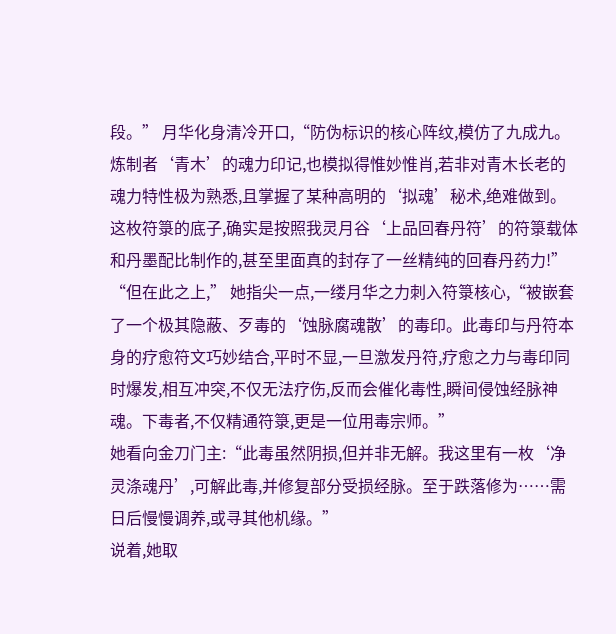段。” 月华化身清冷开口,“防伪标识的核心阵纹,模仿了九成九。炼制者‘青木’的魂力印记,也模拟得惟妙惟肖,若非对青木长老的魂力特性极为熟悉,且掌握了某种高明的‘拟魂’秘术,绝难做到。这枚符箓的底子,确实是按照我灵月谷‘上品回春丹符’的符箓载体和丹墨配比制作的,甚至里面真的封存了一丝精纯的回春丹药力!”
“但在此之上,” 她指尖一点,一缕月华之力刺入符箓核心,“被嵌套了一个极其隐蔽、歹毒的‘蚀脉腐魂散’的毒印。此毒印与丹符本身的疗愈符文巧妙结合,平时不显,一旦激发丹符,疗愈之力与毒印同时爆发,相互冲突,不仅无法疗伤,反而会催化毒性,瞬间侵蚀经脉神魂。下毒者,不仅精通符箓,更是一位用毒宗师。”
她看向金刀门主:“此毒虽然阴损,但并非无解。我这里有一枚‘净灵涤魂丹’,可解此毒,并修复部分受损经脉。至于跌落修为……需日后慢慢调养,或寻其他机缘。”
说着,她取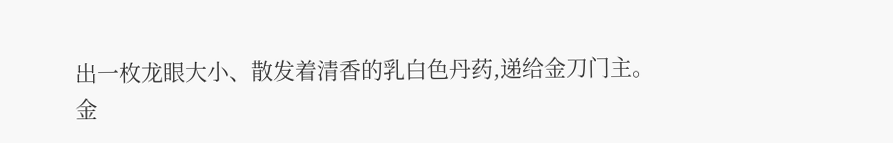出一枚龙眼大小、散发着清香的乳白色丹药,递给金刀门主。
金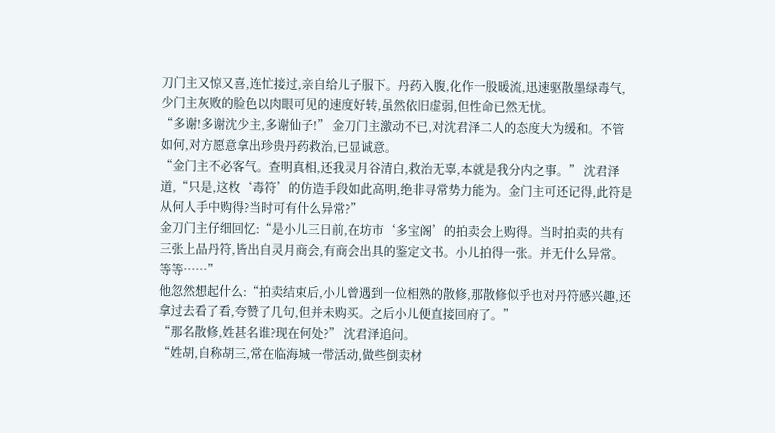刀门主又惊又喜,连忙接过,亲自给儿子服下。丹药入腹,化作一股暖流,迅速驱散墨绿毒气,少门主灰败的脸色以肉眼可见的速度好转,虽然依旧虚弱,但性命已然无忧。
“多谢!多谢沈少主,多谢仙子!” 金刀门主激动不已,对沈君泽二人的态度大为缓和。不管如何,对方愿意拿出珍贵丹药救治,已显诚意。
“金门主不必客气。查明真相,还我灵月谷清白,救治无辜,本就是我分内之事。” 沈君泽道,“只是,这枚‘毒符’的仿造手段如此高明,绝非寻常势力能为。金门主可还记得,此符是从何人手中购得?当时可有什么异常?”
金刀门主仔细回忆:“是小儿三日前,在坊市‘多宝阁’的拍卖会上购得。当时拍卖的共有三张上品丹符,皆出自灵月商会,有商会出具的鉴定文书。小儿拍得一张。并无什么异常。等等……”
他忽然想起什么:“拍卖结束后,小儿曾遇到一位相熟的散修,那散修似乎也对丹符感兴趣,还拿过去看了看,夸赞了几句,但并未购买。之后小儿便直接回府了。”
“那名散修,姓甚名谁?现在何处?” 沈君泽追问。
“姓胡,自称胡三,常在临海城一带活动,做些倒卖材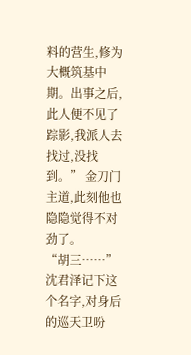料的营生,修为大概筑基中期。出事之后,此人便不见了踪影,我派人去找过,没找到。” 金刀门主道,此刻他也隐隐觉得不对劲了。
“胡三……” 沈君泽记下这个名字,对身后的巡天卫吩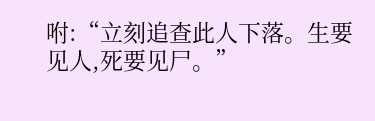咐:“立刻追查此人下落。生要见人,死要见尸。”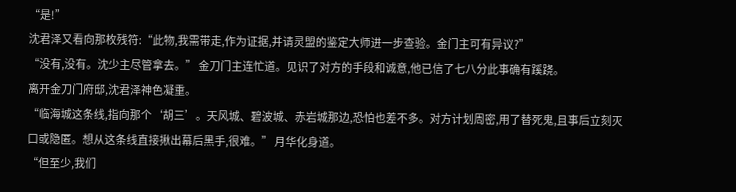“是!”
沈君泽又看向那枚残符:“此物,我需带走,作为证据,并请灵盟的鉴定大师进一步查验。金门主可有异议?”
“没有,没有。沈少主尽管拿去。” 金刀门主连忙道。见识了对方的手段和诚意,他已信了七八分此事确有蹊跷。
离开金刀门府邸,沈君泽神色凝重。
“临海城这条线,指向那个‘胡三’。天风城、碧波城、赤岩城那边,恐怕也差不多。对方计划周密,用了替死鬼,且事后立刻灭口或隐匿。想从这条线直接揪出幕后黑手,很难。” 月华化身道。
“但至少,我们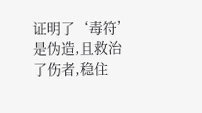证明了‘毒符’是伪造,且救治了伤者,稳住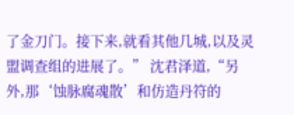了金刀门。接下来,就看其他几城,以及灵盟调查组的进展了。” 沈君泽道,“另外,那‘蚀脉腐魂散’和仿造丹符的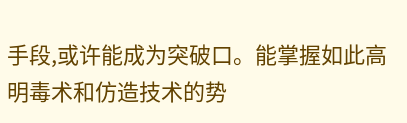手段,或许能成为突破口。能掌握如此高明毒术和仿造技术的势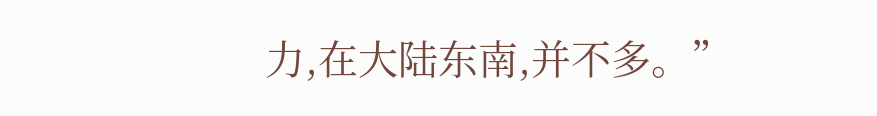力,在大陆东南,并不多。”